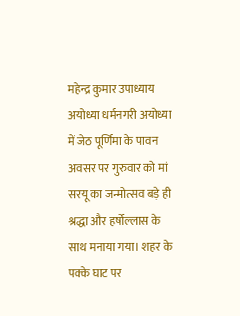महेन्द्र कुमार उपाध्याय
अयोध्या धर्मनगरी अयोध्या में जेठ पूर्णिमा के पावन अवसर पर गुरुवार को मां सरयू का जन्मोत्सव बड़े ही श्रद्धा और हर्षोल्लास के साथ मनाया गया। शहर के पक्के घाट पर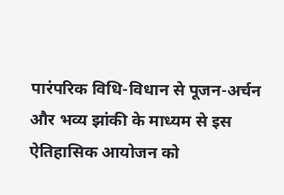पारंपरिक विधि-विधान से पूजन-अर्चन और भव्य झांकी के माध्यम से इस ऐतिहासिक आयोजन को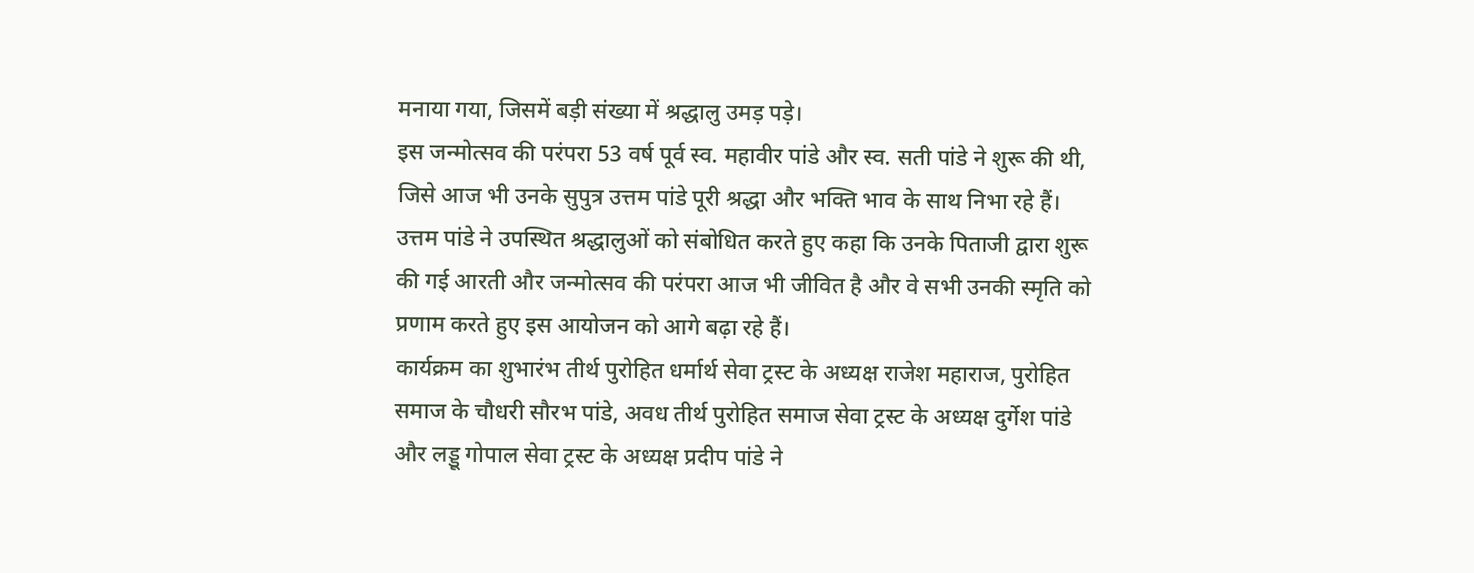मनाया गया, जिसमें बड़ी संख्या में श्रद्धालु उमड़ पड़े।
इस जन्मोत्सव की परंपरा 53 वर्ष पूर्व स्व. महावीर पांडे और स्व. सती पांडे ने शुरू की थी, जिसे आज भी उनके सुपुत्र उत्तम पांडे पूरी श्रद्धा और भक्ति भाव के साथ निभा रहे हैं। उत्तम पांडे ने उपस्थित श्रद्धालुओं को संबोधित करते हुए कहा कि उनके पिताजी द्वारा शुरू की गई आरती और जन्मोत्सव की परंपरा आज भी जीवित है और वे सभी उनकी स्मृति को प्रणाम करते हुए इस आयोजन को आगे बढ़ा रहे हैं।
कार्यक्रम का शुभारंभ तीर्थ पुरोहित धर्मार्थ सेवा ट्रस्ट के अध्यक्ष राजेश महाराज, पुरोहित समाज के चौधरी सौरभ पांडे, अवध तीर्थ पुरोहित समाज सेवा ट्रस्ट के अध्यक्ष दुर्गेश पांडे और लड्डू गोपाल सेवा ट्रस्ट के अध्यक्ष प्रदीप पांडे ने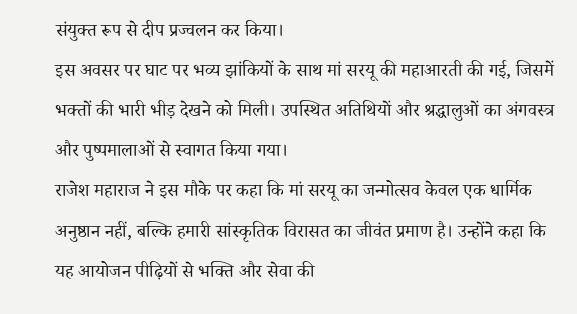संयुक्त रूप से दीप प्रज्वलन कर किया।
इस अवसर पर घाट पर भव्य झांकियों के साथ मां सरयू की महाआरती की गई, जिसमें भक्तों की भारी भीड़ देखने को मिली। उपस्थित अतिथियों और श्रद्धालुओं का अंगवस्त्र और पुष्पमालाओं से स्वागत किया गया।
राजेश महाराज ने इस मौके पर कहा कि मां सरयू का जन्मोत्सव केवल एक धार्मिक अनुष्ठान नहीं, बल्कि हमारी सांस्कृतिक विरासत का जीवंत प्रमाण है। उन्होंने कहा कि यह आयोजन पीढ़ियों से भक्ति और सेवा की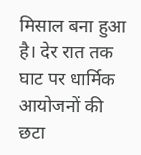मिसाल बना हुआ है। देर रात तक घाट पर धार्मिक आयोजनों की छटा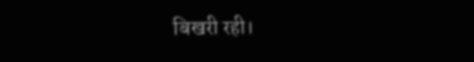बिखरी रही।